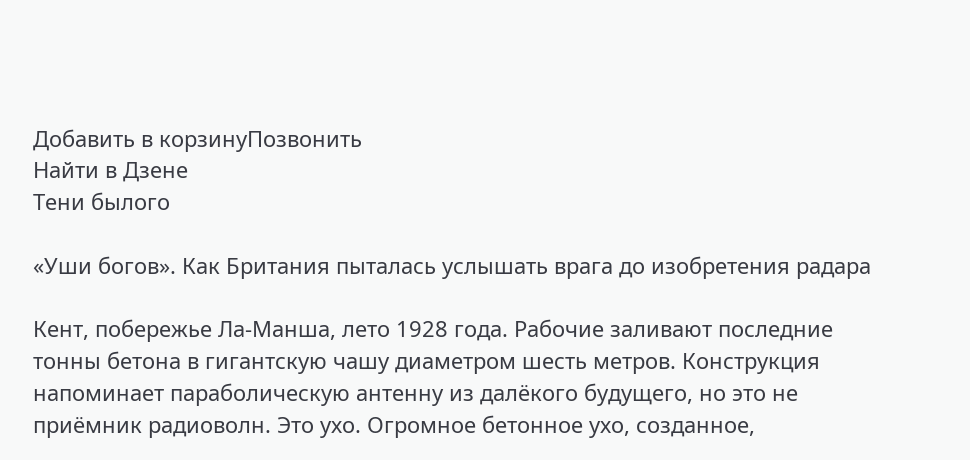Добавить в корзинуПозвонить
Найти в Дзене
Тени былого

«Уши богов». Как Британия пыталась услышать врага до изобретения радара

Кент, побережье Ла-Манша, лето 1928 года. Рабочие заливают последние тонны бетона в гигантскую чашу диаметром шесть метров. Конструкция напоминает параболическую антенну из далёкого будущего, но это не приёмник радиоволн. Это ухо. Огромное бетонное ухо, созданное,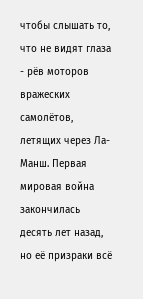чтобы слышать то, что не видят глаза - рёв моторов вражеских самолётов, летящих через Ла-Манш. Первая мировая война закончилась десять лет назад, но её призраки всё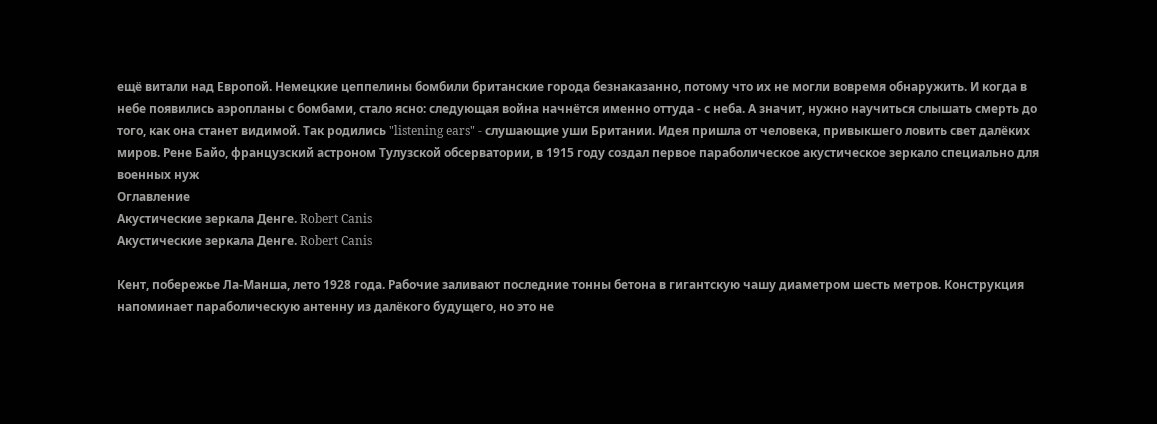ещё витали над Европой. Немецкие цеппелины бомбили британские города безнаказанно, потому что их не могли вовремя обнаружить. И когда в небе появились аэропланы с бомбами, стало ясно: следующая война начнётся именно оттуда - с неба. А значит, нужно научиться слышать смерть до того, как она станет видимой. Так родились "listening ears" - слушающие уши Британии. Идея пришла от человека, привыкшего ловить свет далёких миров. Рене Байо, французский астроном Тулузской обсерватории, в 1915 году создал первое параболическое акустическое зеркало специально для военных нуж
Оглавление
Акустические зеркала Денге. Robert Canis
Акустические зеркала Денге. Robert Canis

Кент, побережье Ла-Манша, лето 1928 года. Рабочие заливают последние тонны бетона в гигантскую чашу диаметром шесть метров. Конструкция напоминает параболическую антенну из далёкого будущего, но это не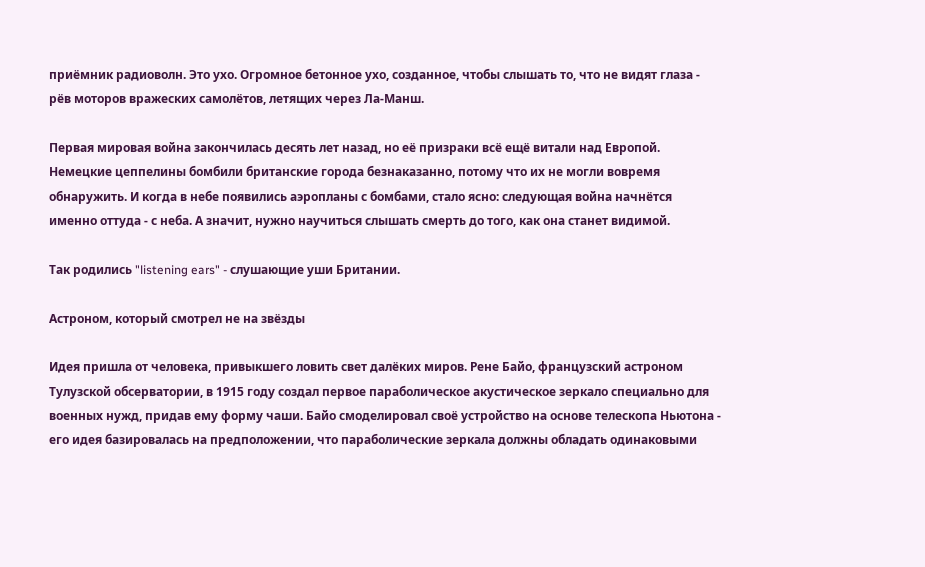приёмник радиоволн. Это ухо. Огромное бетонное ухо, созданное, чтобы слышать то, что не видят глаза - рёв моторов вражеских самолётов, летящих через Ла-Манш.

Первая мировая война закончилась десять лет назад, но её призраки всё ещё витали над Европой. Немецкие цеппелины бомбили британские города безнаказанно, потому что их не могли вовремя обнаружить. И когда в небе появились аэропланы с бомбами, стало ясно: следующая война начнётся именно оттуда - с неба. А значит, нужно научиться слышать смерть до того, как она станет видимой.

Так родились "listening ears" - слушающие уши Британии.

Астроном, который смотрел не на звёзды

Идея пришла от человека, привыкшего ловить свет далёких миров. Рене Байо, французский астроном Тулузской обсерватории, в 1915 году создал первое параболическое акустическое зеркало специально для военных нужд, придав ему форму чаши. Байо смоделировал своё устройство на основе телескопа Ньютона - его идея базировалась на предположении, что параболические зеркала должны обладать одинаковыми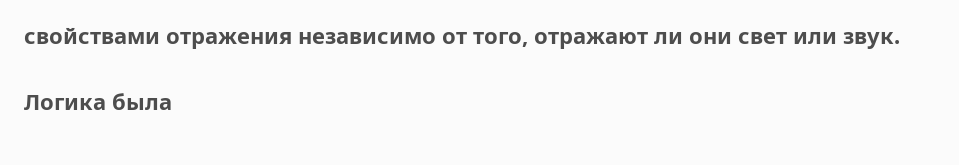свойствами отражения независимо от того, отражают ли они свет или звук.

Логика была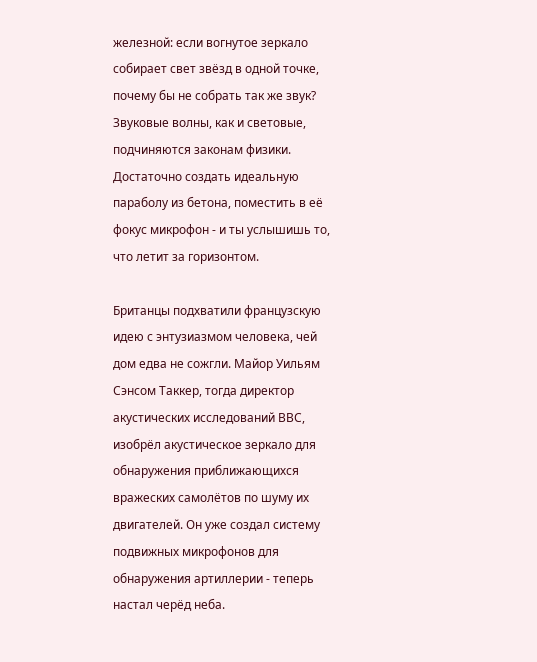железной: если вогнутое зеркало собирает свет звёзд в одной точке, почему бы не собрать так же звук? Звуковые волны, как и световые, подчиняются законам физики. Достаточно создать идеальную параболу из бетона, поместить в её фокус микрофон - и ты услышишь то, что летит за горизонтом.

Британцы подхватили французскую идею с энтузиазмом человека, чей дом едва не сожгли. Майор Уильям Сэнсом Таккер, тогда директор акустических исследований ВВС, изобрёл акустическое зеркало для обнаружения приближающихся вражеских самолётов по шуму их двигателей. Он уже создал систему подвижных микрофонов для обнаружения артиллерии - теперь настал черёд неба.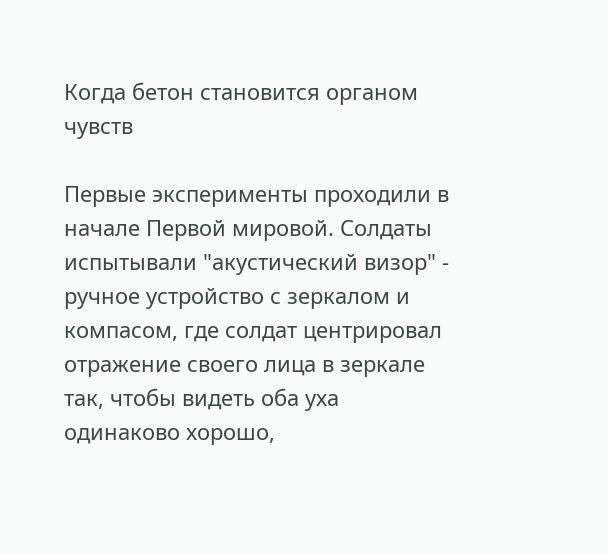Когда бетон становится органом чувств

Первые эксперименты проходили в начале Первой мировой. Солдаты испытывали "акустический визор" - ручное устройство с зеркалом и компасом, где солдат центрировал отражение своего лица в зеркале так, чтобы видеть оба уха одинаково хорошо,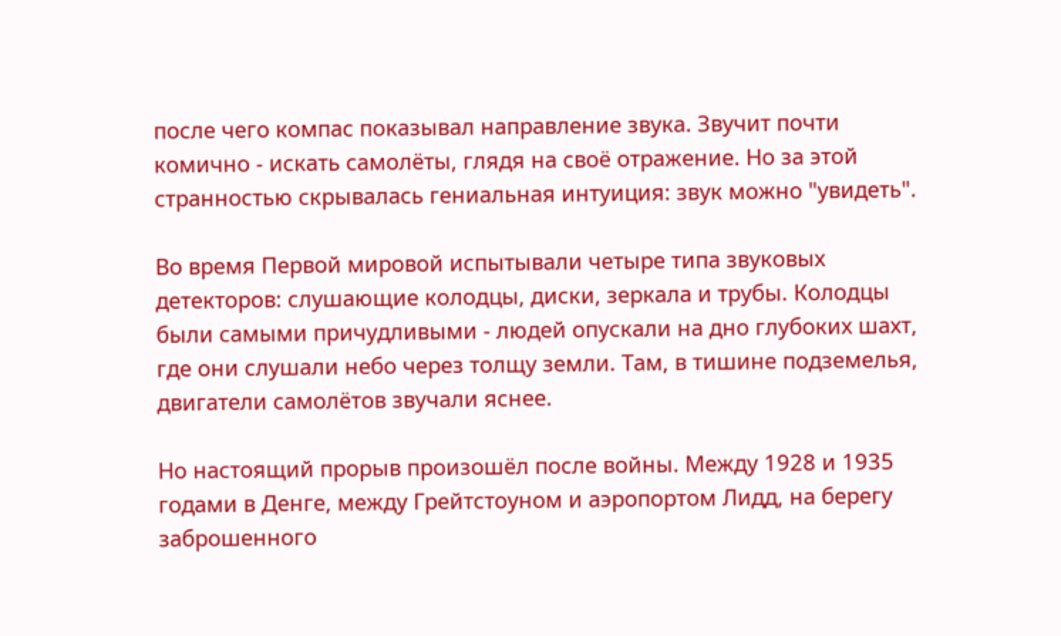после чего компас показывал направление звука. Звучит почти комично - искать самолёты, глядя на своё отражение. Но за этой странностью скрывалась гениальная интуиция: звук можно "увидеть".

Во время Первой мировой испытывали четыре типа звуковых детекторов: слушающие колодцы, диски, зеркала и трубы. Колодцы были самыми причудливыми - людей опускали на дно глубоких шахт, где они слушали небо через толщу земли. Там, в тишине подземелья, двигатели самолётов звучали яснее.

Но настоящий прорыв произошёл после войны. Между 1928 и 1935 годами в Денге, между Грейтстоуном и аэропортом Лидд, на берегу заброшенного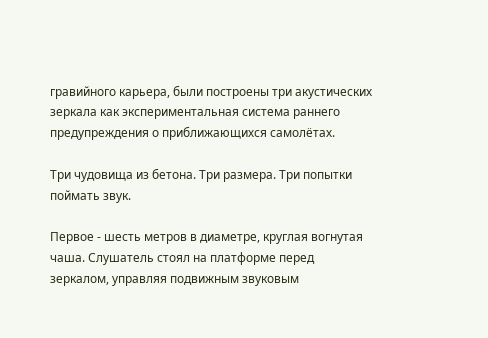гравийного карьера, были построены три акустических зеркала как экспериментальная система раннего предупреждения о приближающихся самолётах.

Три чудовища из бетона. Три размера. Три попытки поймать звук.

Первое - шесть метров в диаметре, круглая вогнутая чаша. Слушатель стоял на платформе перед зеркалом, управляя подвижным звуковым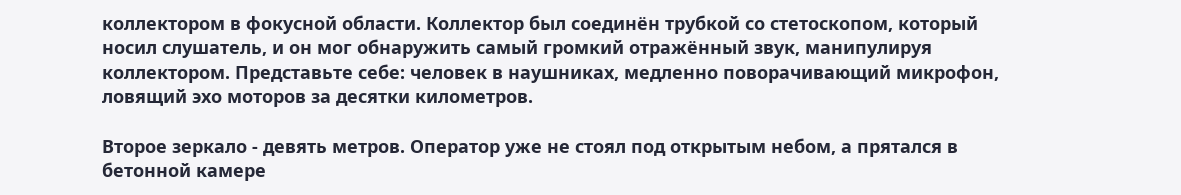коллектором в фокусной области. Коллектор был соединён трубкой со стетоскопом, который носил слушатель, и он мог обнаружить самый громкий отражённый звук, манипулируя коллектором. Представьте себе: человек в наушниках, медленно поворачивающий микрофон, ловящий эхо моторов за десятки километров.

Второе зеркало - девять метров. Оператор уже не стоял под открытым небом, а прятался в бетонной камере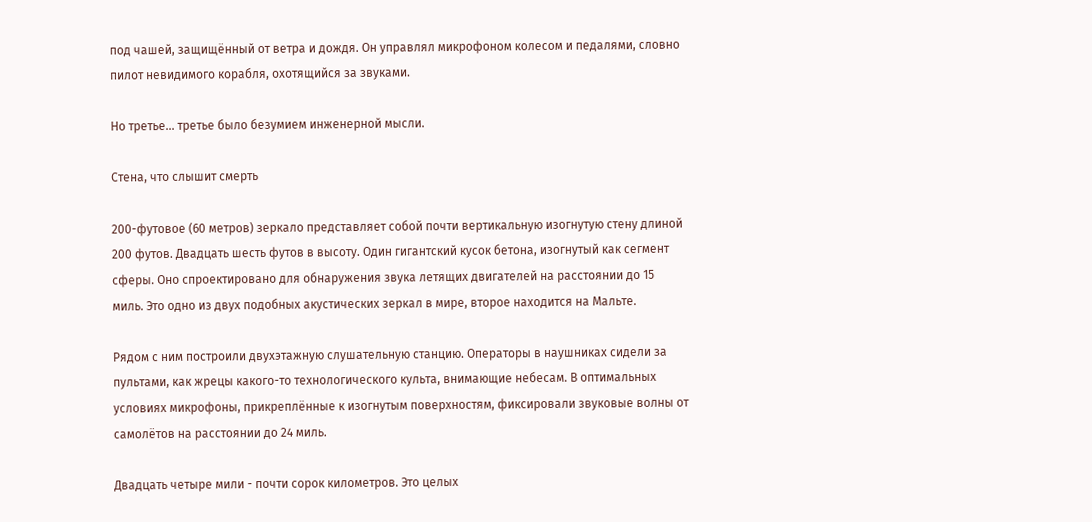под чашей, защищённый от ветра и дождя. Он управлял микрофоном колесом и педалями, словно пилот невидимого корабля, охотящийся за звуками.

Но третье... третье было безумием инженерной мысли.

Стена, что слышит смерть

200-футовое (60 метров) зеркало представляет собой почти вертикальную изогнутую стену длиной 200 футов. Двадцать шесть футов в высоту. Один гигантский кусок бетона, изогнутый как сегмент сферы. Оно спроектировано для обнаружения звука летящих двигателей на расстоянии до 15 миль. Это одно из двух подобных акустических зеркал в мире, второе находится на Мальте.

Рядом с ним построили двухэтажную слушательную станцию. Операторы в наушниках сидели за пультами, как жрецы какого-то технологического культа, внимающие небесам. В оптимальных условиях микрофоны, прикреплённые к изогнутым поверхностям, фиксировали звуковые волны от самолётов на расстоянии до 24 миль.

Двадцать четыре мили - почти сорок километров. Это целых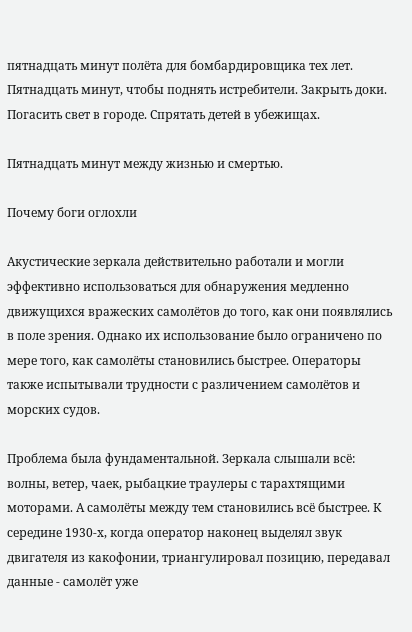пятнадцать минут полёта для бомбардировщика тех лет. Пятнадцать минут, чтобы поднять истребители. Закрыть доки. Погасить свет в городе. Спрятать детей в убежищах.

Пятнадцать минут между жизнью и смертью.

Почему боги оглохли

Акустические зеркала действительно работали и могли эффективно использоваться для обнаружения медленно движущихся вражеских самолётов до того, как они появлялись в поле зрения. Однако их использование было ограничено по мере того, как самолёты становились быстрее. Операторы также испытывали трудности с различением самолётов и морских судов.

Проблема была фундаментальной. Зеркала слышали всё: волны, ветер, чаек, рыбацкие траулеры с тарахтящими моторами. А самолёты между тем становились всё быстрее. К середине 1930-х, когда оператор наконец выделял звук двигателя из какофонии, триангулировал позицию, передавал данные - самолёт уже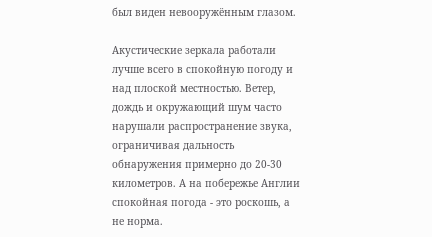был виден невооружённым глазом.

Акустические зеркала работали лучше всего в спокойную погоду и над плоской местностью. Ветер, дождь и окружающий шум часто нарушали распространение звука, ограничивая дальность обнаружения примерно до 20-30 километров. А на побережье Англии спокойная погода - это роскошь, а не норма.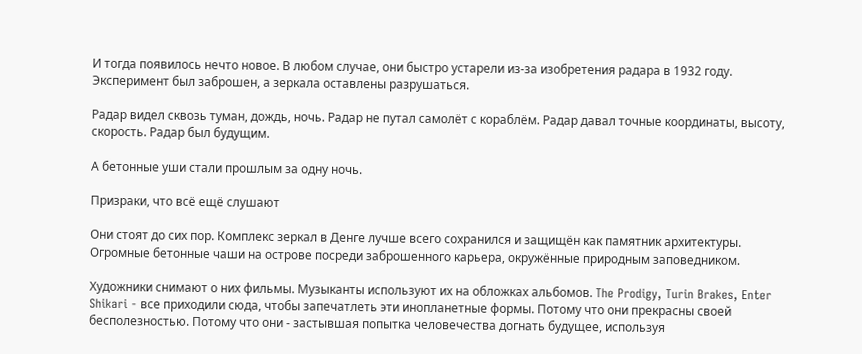И тогда появилось нечто новое. В любом случае, они быстро устарели из-за изобретения радара в 1932 году. Эксперимент был заброшен, а зеркала оставлены разрушаться.

Радар видел сквозь туман, дождь, ночь. Радар не путал самолёт с кораблём. Радар давал точные координаты, высоту, скорость. Радар был будущим.

А бетонные уши стали прошлым за одну ночь.

Призраки, что всё ещё слушают

Они стоят до сих пор. Комплекс зеркал в Денге лучше всего сохранился и защищён как памятник архитектуры. Огромные бетонные чаши на острове посреди заброшенного карьера, окружённые природным заповедником.

Художники снимают о них фильмы. Музыканты используют их на обложках альбомов. The Prodigy, Turin Brakes, Enter Shikari - все приходили сюда, чтобы запечатлеть эти инопланетные формы. Потому что они прекрасны своей бесполезностью. Потому что они - застывшая попытка человечества догнать будущее, используя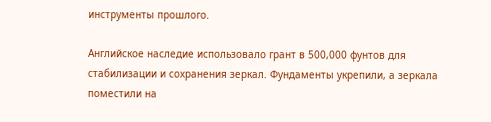инструменты прошлого.

Английское наследие использовало грант в 500,000 фунтов для стабилизации и сохранения зеркал. Фундаменты укрепили, а зеркала поместили на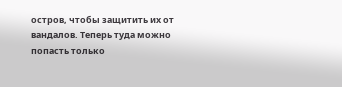остров, чтобы защитить их от вандалов. Теперь туда можно попасть только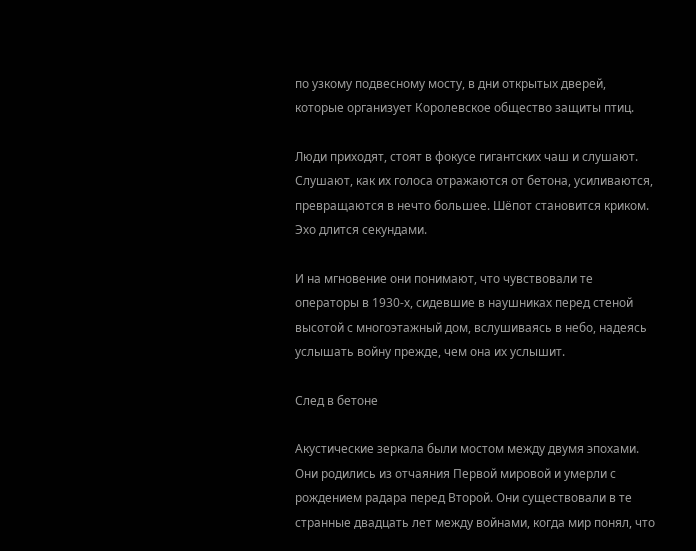по узкому подвесному мосту, в дни открытых дверей, которые организует Королевское общество защиты птиц.

Люди приходят, стоят в фокусе гигантских чаш и слушают. Слушают, как их голоса отражаются от бетона, усиливаются, превращаются в нечто большее. Шёпот становится криком. Эхо длится секундами.

И на мгновение они понимают, что чувствовали те операторы в 1930-х, сидевшие в наушниках перед стеной высотой с многоэтажный дом, вслушиваясь в небо, надеясь услышать войну прежде, чем она их услышит.

След в бетоне

Акустические зеркала были мостом между двумя эпохами. Они родились из отчаяния Первой мировой и умерли с рождением радара перед Второй. Они существовали в те странные двадцать лет между войнами, когда мир понял, что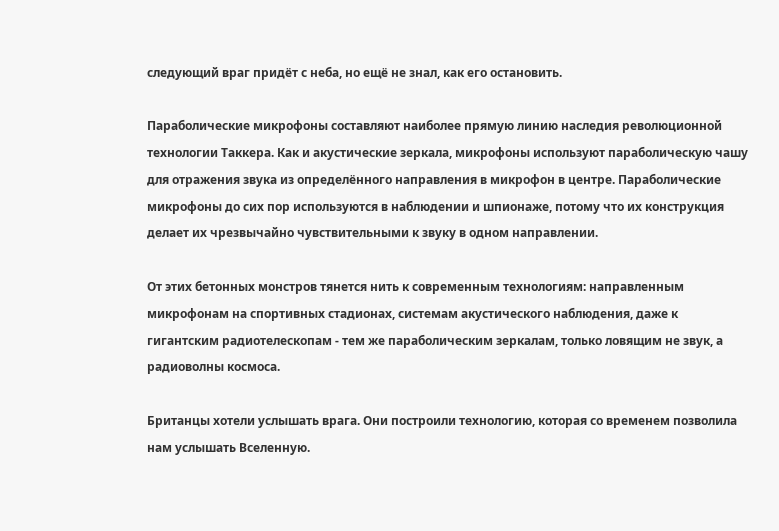следующий враг придёт с неба, но ещё не знал, как его остановить.

Параболические микрофоны составляют наиболее прямую линию наследия революционной технологии Таккера. Как и акустические зеркала, микрофоны используют параболическую чашу для отражения звука из определённого направления в микрофон в центре. Параболические микрофоны до сих пор используются в наблюдении и шпионаже, потому что их конструкция делает их чрезвычайно чувствительными к звуку в одном направлении.

От этих бетонных монстров тянется нить к современным технологиям: направленным микрофонам на спортивных стадионах, системам акустического наблюдения, даже к гигантским радиотелескопам - тем же параболическим зеркалам, только ловящим не звук, а радиоволны космоса.

Британцы хотели услышать врага. Они построили технологию, которая со временем позволила нам услышать Вселенную.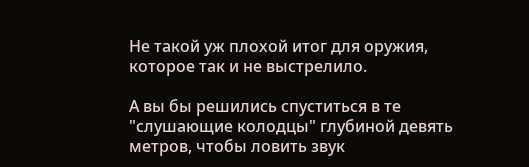Не такой уж плохой итог для оружия, которое так и не выстрелило.

А вы бы решились спуститься в те "слушающие колодцы" глубиной девять метров, чтобы ловить звук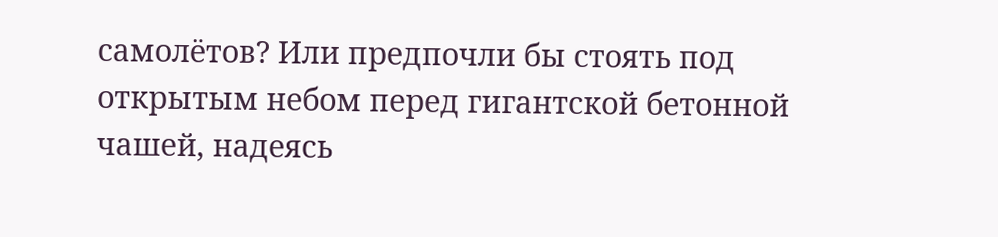самолётов? Или предпочли бы стоять под открытым небом перед гигантской бетонной чашей, надеясь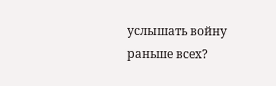услышать войну раньше всех?